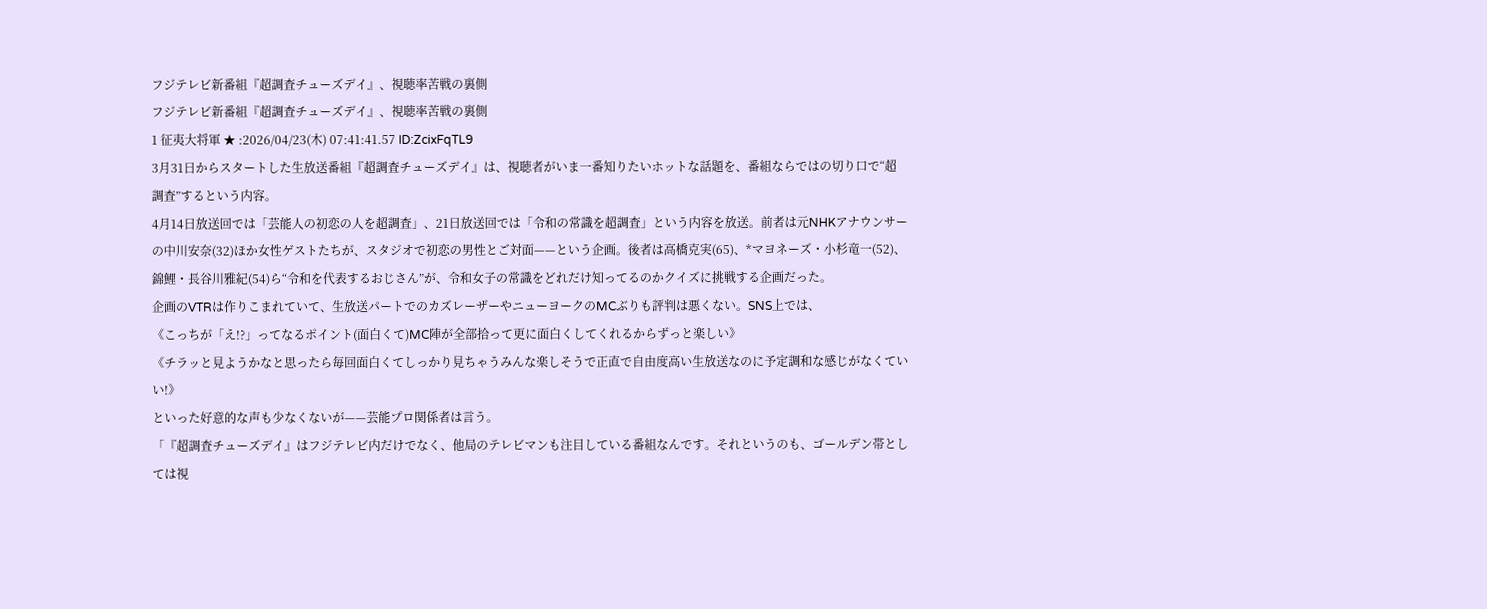フジテレビ新番組『超調査チューズデイ』、視聴率苦戦の裏側
フジテレビ新番組『超調査チューズデイ』、視聴率苦戦の裏側
1 征夷大将軍 ★ :2026/04/23(木) 07:41:41.57 ID:ZcixFqTL9
3月31日からスタートした生放送番組『超調査チューズデイ』は、視聴者がいま一番知りたいホットな話題を、番組ならではの切り口で“超調査”するという内容。
4月14日放送回では「芸能人の初恋の人を超調査」、21日放送回では「令和の常識を超調査」という内容を放送。前者は元NHKアナウンサーの中川安奈(32)ほか女性ゲストたちが、スタジオで初恋の男性とご対面——という企画。後者は高橋克実(65)、*マヨネーズ・小杉竜一(52)、錦鯉・長谷川雅紀(54)ら“令和を代表するおじさん”が、令和女子の常識をどれだけ知ってるのかクイズに挑戦する企画だった。
企画のVTRは作りこまれていて、生放送パートでのカズレーザーやニューヨークのMCぶりも評判は悪くない。SNS上では、
《こっちが「え!?」ってなるポイント(面白くて)MC陣が全部拾って更に面白くしてくれるからずっと楽しい》
《チラッと見ようかなと思ったら毎回面白くてしっかり見ちゃうみんな楽しそうで正直で自由度高い生放送なのに予定調和な感じがなくていい!》
といった好意的な声も少なくないが——芸能プロ関係者は言う。
「『超調査チューズデイ』はフジテレビ内だけでなく、他局のテレビマンも注目している番組なんです。それというのも、ゴールデン帯としては視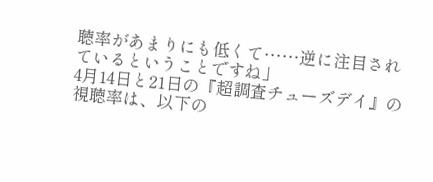聴率があまりにも低くて……逆に注目されているということですね」
4月14日と21日の『超調査チューズデイ』の視聴率は、以下の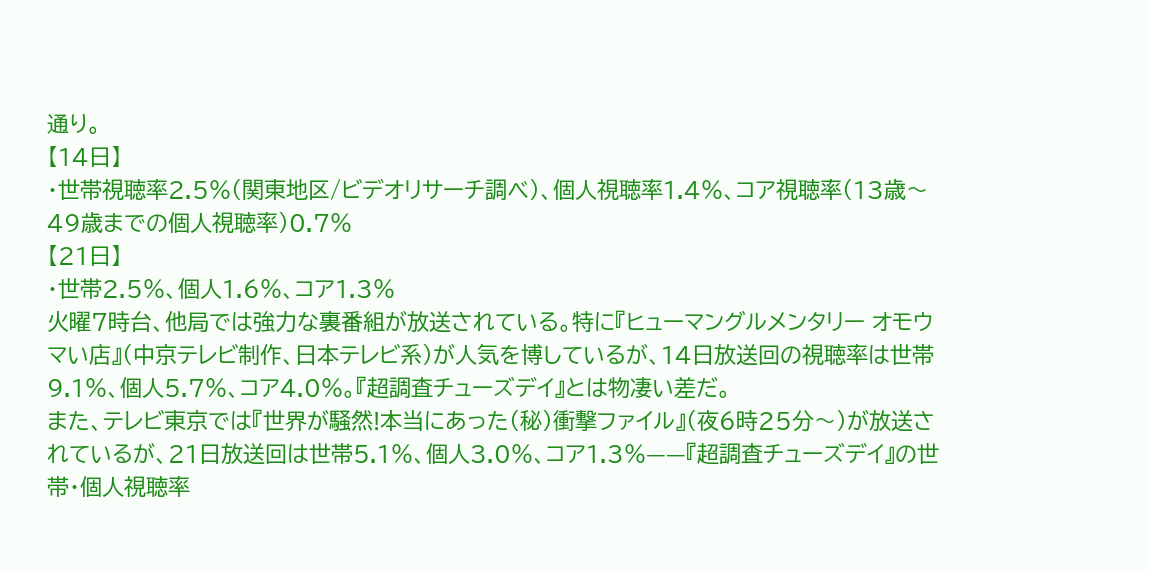通り。
【14日】
・世帯視聴率2.5%(関東地区/ビデオリサーチ調べ)、個人視聴率1.4%、コア視聴率(13歳〜49歳までの個人視聴率)0.7%
【21日】
・世帯2.5%、個人1.6%、コア1.3%
火曜7時台、他局では強力な裏番組が放送されている。特に『ヒューマングルメンタリー オモウマい店』(中京テレビ制作、日本テレビ系)が人気を博しているが、14日放送回の視聴率は世帯9.1%、個人5.7%、コア4.0%。『超調査チューズデイ』とは物凄い差だ。
また、テレビ東京では『世界が騒然!本当にあった(秘)衝撃ファイル』(夜6時25分〜)が放送されているが、21日放送回は世帯5.1%、個人3.0%、コア1.3%——『超調査チューズデイ』の世帯・個人視聴率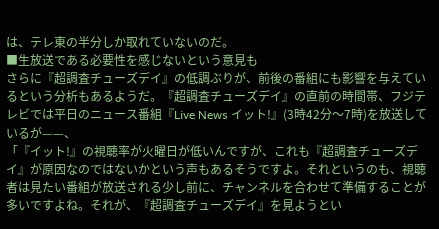は、テレ東の半分しか取れていないのだ。
■生放送である必要性を感じないという意見も
さらに『超調査チューズデイ』の低調ぶりが、前後の番組にも影響を与えているという分析もあるようだ。『超調査チューズデイ』の直前の時間帯、フジテレビでは平日のニュース番組『Live News イット!』(3時42分〜7時)を放送しているが——、
「『イット!』の視聴率が火曜日が低いんですが、これも『超調査チューズデイ』が原因なのではないかという声もあるそうですよ。それというのも、視聴者は見たい番組が放送される少し前に、チャンネルを合わせて準備することが多いですよね。それが、『超調査チューズデイ』を見ようとい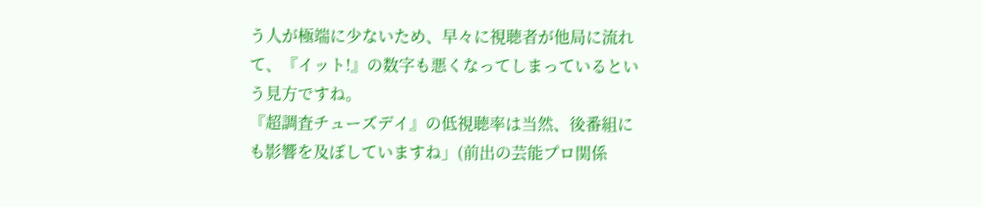う人が極端に少ないため、早々に視聴者が他局に流れて、『イット!』の数字も悪くなってしまっているという見方ですね。
『超調査チューズデイ』の低視聴率は当然、後番組にも影響を及ぼしていますね」(前出の芸能プロ関係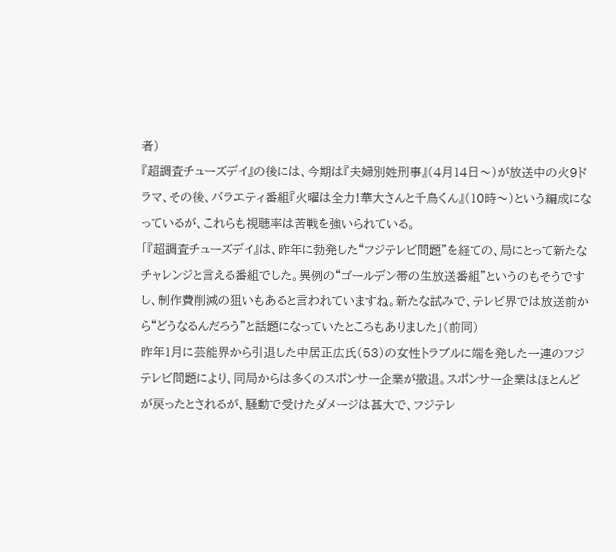者)
『超調査チューズデイ』の後には、今期は『夫婦別姓刑事』(4月14日〜)が放送中の火9ドラマ、その後、バラエティ番組『火曜は全力!華大さんと千鳥くん』(10時〜)という編成になっているが、これらも視聴率は苦戦を強いられている。
「『超調査チューズデイ』は、昨年に勃発した“フジテレビ問題”を経ての、局にとって新たなチャレンジと言える番組でした。異例の“ゴールデン帯の生放送番組”というのもそうですし、制作費削減の狙いもあると言われていますね。新たな試みで、テレビ界では放送前から“どうなるんだろう”と話題になっていたところもありました」(前同)
昨年1月に芸能界から引退した中居正広氏(53)の女性トラブルに端を発した一連のフジテレビ問題により、同局からは多くのスポンサー企業が撤退。スポンサー企業はほとんどが戻ったとされるが、騒動で受けたダメージは甚大で、フジテレ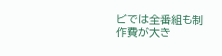ビでは全番組も制作費が大き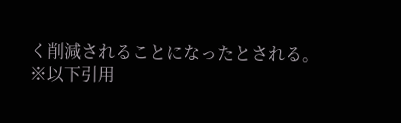く削減されることになったとされる。
※以下引用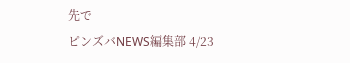先で
ピンズバNEWS編集部 4/23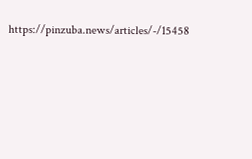https://pinzuba.news/articles/-/15458